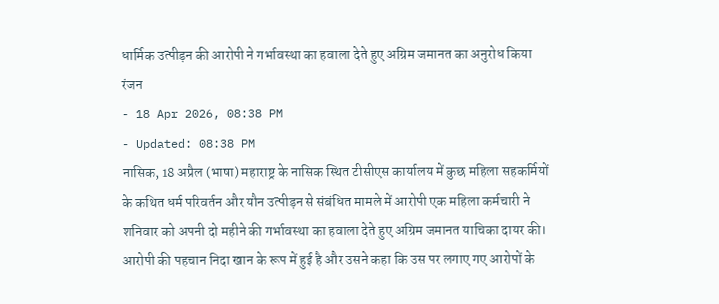धार्मिक उत्पीड़न की आरोपी ने गर्भावस्था का हवाला देते हुए अग्रिम जमानत का अनुरोध किया
रंजन
- 18 Apr 2026, 08:38 PM
- Updated: 08:38 PM
नासिक, 18 अप्रैल (भाषा) महाराष्ट्र के नासिक स्थित टीसीएस कार्यालय में कुछ महिला सहकर्मियों के कथित धर्म परिवर्तन और यौन उत्पीड़न से संबंधित मामले में आरोपी एक महिला कर्मचारी ने शनिवार को अपनी दो महीने की गर्भावस्था का हवाला देते हुए अग्रिम जमानत याचिका दायर की।
आरोपी की पहचान निदा खान के रूप में हुई है और उसने कहा कि उस पर लगाए गए आरोपों के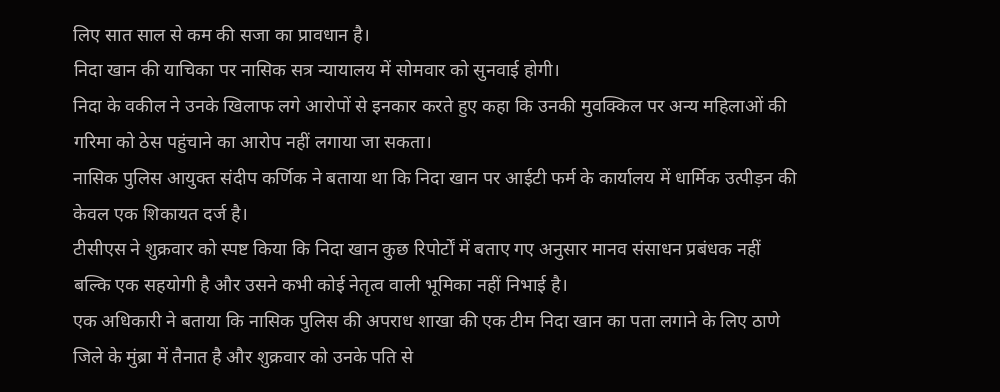लिए सात साल से कम की सजा का प्रावधान है।
निदा खान की याचिका पर नासिक सत्र न्यायालय में सोमवार को सुनवाई होगी।
निदा के वकील ने उनके खिलाफ लगे आरोपों से इनकार करते हुए कहा कि उनकी मुवक्किल पर अन्य महिलाओं की गरिमा को ठेस पहुंचाने का आरोप नहीं लगाया जा सकता।
नासिक पुलिस आयुक्त संदीप कर्णिक ने बताया था कि निदा खान पर आईटी फर्म के कार्यालय में धार्मिक उत्पीड़न की केवल एक शिकायत दर्ज है।
टीसीएस ने शुक्रवार को स्पष्ट किया कि निदा खान कुछ रिपोर्टों में बताए गए अनुसार मानव संसाधन प्रबंधक नहीं बल्कि एक सहयोगी है और उसने कभी कोई नेतृत्व वाली भूमिका नहीं निभाई है।
एक अधिकारी ने बताया कि नासिक पुलिस की अपराध शाखा की एक टीम निदा खान का पता लगाने के लिए ठाणे जिले के मुंब्रा में तैनात है और शुक्रवार को उनके पति से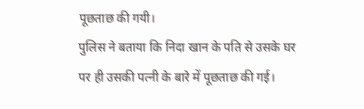पूछताछ की गयी।
पुलिस ने बताया कि निदा खान के पति से उसके घर पर ही उसकी पत्नी के बारे में पूछताछ की गई।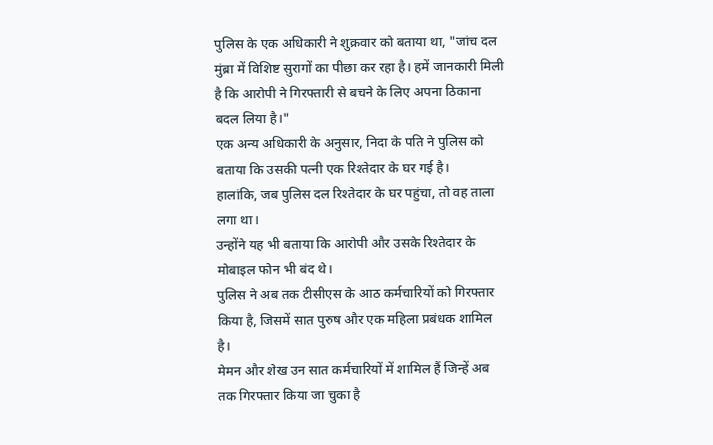पुलिस के एक अधिकारी ने शुक्रवार को बताया था, "जांच दल मुंब्रा में विशिष्ट सुरागों का पीछा कर रहा है। हमें जानकारी मिली है कि आरोपी ने गिरफ्तारी से बचने के लिए अपना ठिकाना बदल लिया है।"
एक अन्य अधिकारी के अनुसार, निदा के पति ने पुलिस को बताया कि उसकी पत्नी एक रिश्तेदार के घर गई है।
हालांकि, जब पुलिस दल रिश्तेदार के घर पहुंचा, तो वह ताला लगा था।
उन्होंने यह भी बताया कि आरोपी और उसके रिश्तेदार के मोबाइल फोन भी बंद थे।
पुलिस ने अब तक टीसीएस के आठ कर्मचारियों को गिरफ्तार किया है, जिसमें सात पुरुष और एक महिला प्रबंधक शामिल है।
मेमन और शेख उन सात कर्मचारियों में शामिल हैं जिन्हें अब तक गिरफ्तार किया जा चुका है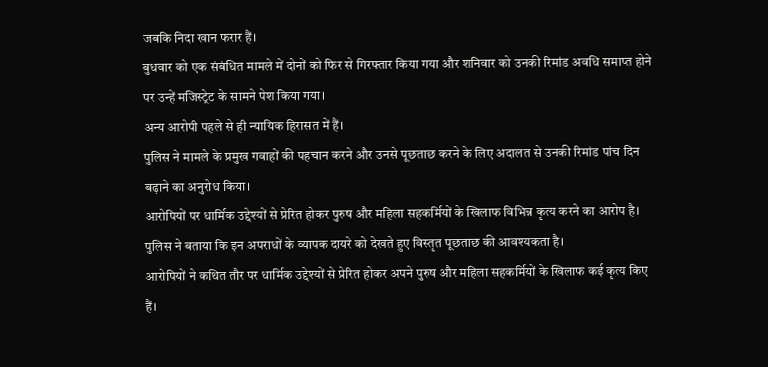जबकि निदा खान फरार हैं।
बुधवार को एक संबंधित मामले में दोनों को फिर से गिरफ्तार किया गया और शनिवार को उनकी रिमांड अवधि समाप्त होने पर उन्हें मजिस्ट्रेट के सामने पेश किया गया।
अन्य आरोपी पहले से ही न्यायिक हिरासत में हैं।
पुलिस ने मामले के प्रमुख गवाहों की पहचान करने और उनसे पूछताछ करने के लिए अदालत से उनकी रिमांड पांच दिन बढ़ाने का अनुरोध किया।
आरोपियों पर धार्मिक उद्देश्यों से प्रेरित होकर पुरुष और महिला सहकर्मियों के खिलाफ विभिन्न कृत्य करने का आरोप है।
पुलिस ने बताया कि इन अपराधों के व्यापक दायरे को देखते हुए विस्तृत पूछताछ की आवश्यकता है।
आरोपियों ने कथित तौर पर धार्मिक उद्देश्यों से प्रेरित होकर अपने पुरुष और महिला सहकर्मियों के खिलाफ कई कृत्य किए हैं।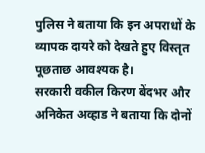पुलिस ने बताया कि इन अपराधों के व्यापक दायरे को देखते हुए विस्तृत पूछताछ आवश्यक है।
सरकारी वकील किरण बेंदभर और अनिकेत अव्हाड ने बताया कि दोनों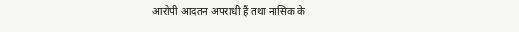आरोपी आदतन अपराधी हैं तथा नासिक के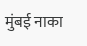मुंबई नाका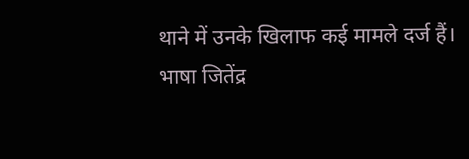थाने में उनके खिलाफ कई मामले दर्ज हैं।
भाषा जितेंद्र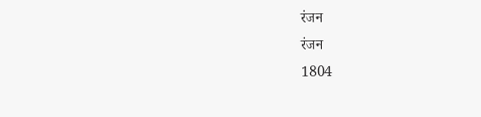रंजन
रंजन
1804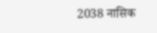2038 नासिक